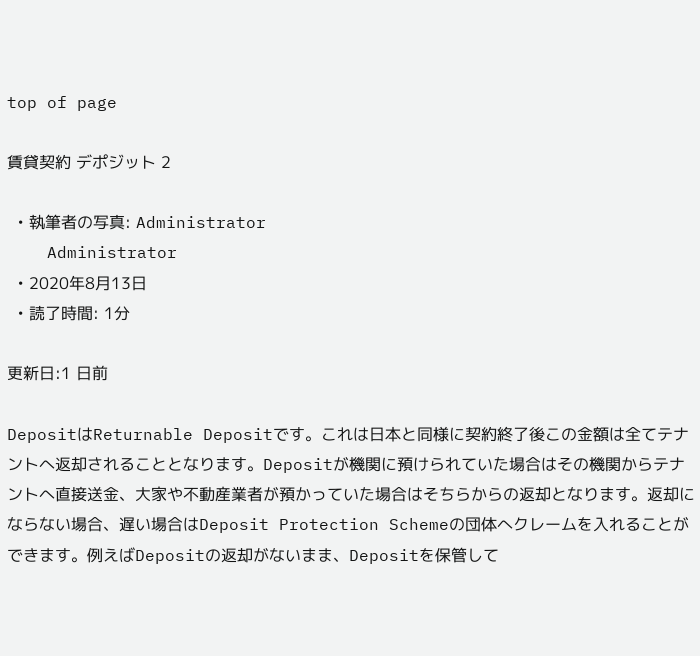top of page

賃貸契約 デポジット 2

  • 執筆者の写真: Administrator
    Administrator
  • 2020年8月13日
  • 読了時間: 1分

更新日:1 日前

DepositはReturnable Depositです。これは日本と同様に契約終了後この金額は全てテナントへ返却されることとなります。Depositが機関に預けられていた場合はその機関からテナントへ直接送金、大家や不動産業者が預かっていた場合はそちらからの返却となります。返却にならない場合、遅い場合はDeposit Protection Schemeの団体へクレームを入れることができます。例えばDepositの返却がないまま、Depositを保管して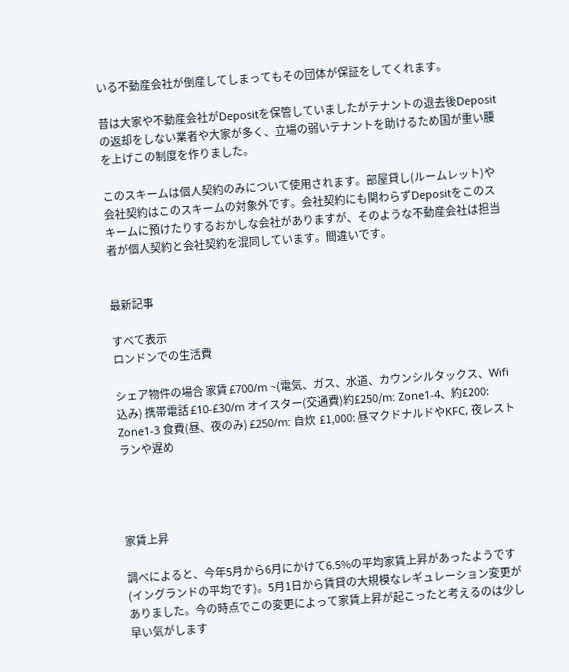いる不動産会社が倒産してしまってもその団体が保証をしてくれます。

昔は大家や不動産会社がDepositを保管していましたがテナントの退去後Depositの返却をしない業者や大家が多く、立場の弱いテナントを助けるため国が重い腰を上げこの制度を作りました。

このスキームは個人契約のみについて使用されます。部屋貸し(ルームレット)や会社契約はこのスキームの対象外です。会社契約にも関わらずDepositをこのスキームに預けたりするおかしな会社がありますが、そのような不動産会社は担当者が個人契約と会社契約を混同しています。間違いです。


最新記事

すべて表示
ロンドンでの生活費

シェア物件の場合 家賃 £700/m ~(電気、ガス、水道、カウンシルタックス、Wifi 込み) 携帯電話 £10‐£30/m オイスター(交通費)約£250/m: Zone1-4、約£200: Zone1-3 食費(昼、夜のみ) £250/m: 自炊  £1,000: 昼マクドナルドやKFC, 夜レストランや遅め




家賃上昇

調べによると、今年5月から6月にかけて6.5%の平均家賃上昇があったようです(イングランドの平均です)。5月1日から賃貸の大規模なレギュレーション変更がありました。今の時点でこの変更によって家賃上昇が起こったと考えるのは少し早い気がします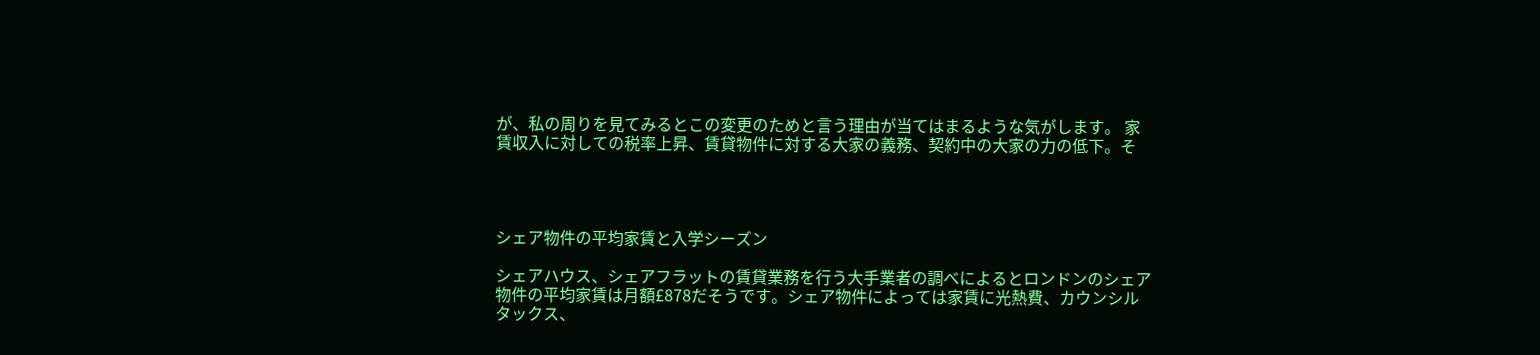が、私の周りを見てみるとこの変更のためと言う理由が当てはまるような気がします。 家賃収入に対しての税率上昇、賃貸物件に対する大家の義務、契約中の大家の力の低下。そ




シェア物件の平均家賃と入学シーズン

シェアハウス、シェアフラットの賃貸業務を行う大手業者の調べによるとロンドンのシェア物件の平均家賃は月額£878だそうです。シェア物件によっては家賃に光熱費、カウンシルタックス、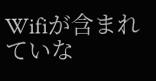Wifiが含まれていな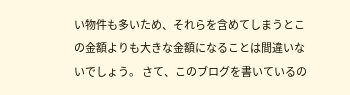い物件も多いため、それらを含めてしまうとこの金額よりも大きな金額になることは間違いないでしょう。 さて、このブログを書いているの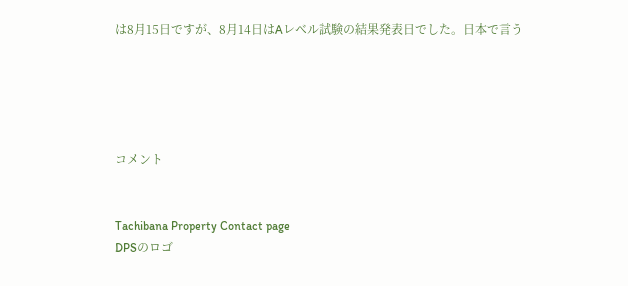は8月15日ですが、8月14日はAレベル試験の結果発表日でした。日本で言う





コメント


Tachibana Property Contact page
DPSのロゴ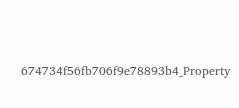674734f56fb706f9e78893b4_Property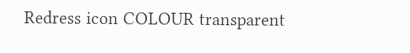Redress icon COLOUR transparent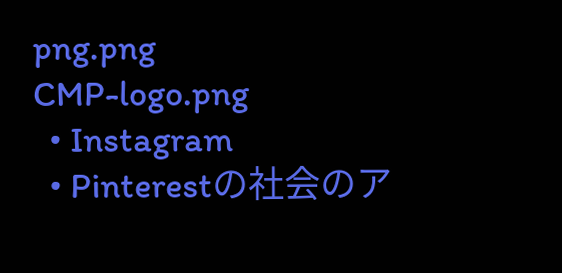png.png
CMP-logo.png
  • Instagram
  • Pinterestの社会のア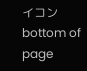イコン
bottom of page